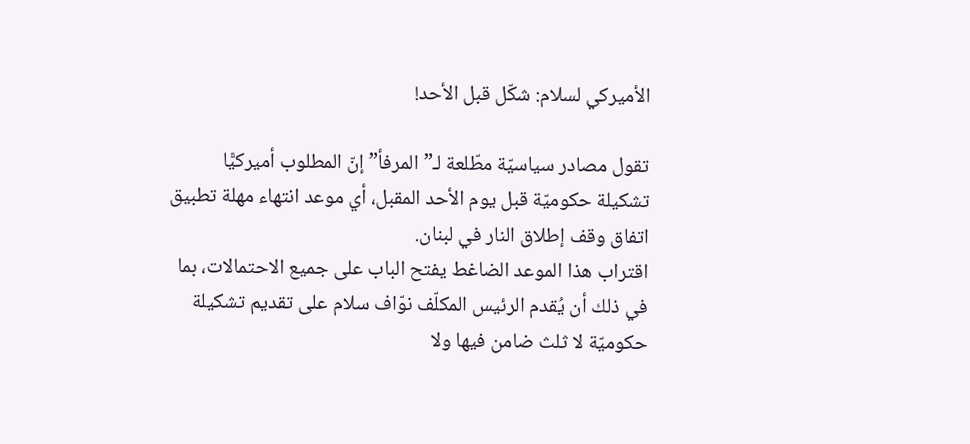الأميركي لسلام: شكّل قبل الأحد!

تقول مصادر سياسيّة مطّلعة لـ”المرفأ” إنّ المطلوب أميركيًّا تشكيلة حكوميّة قبل يوم الأحد المقبل، أي موعد انتهاء مهلة تطبيق اتفاق وقف إطلاق النار في لبنان.
اقتراب هذا الموعد الضاغط يفتح الباب على جميع الاحتمالات، بما في ذلك أن يُقدم الرئيس المكلّف نوّاف سلام على تقديم تشكيلة حكوميّة لا ثلث ضامن فيها ولا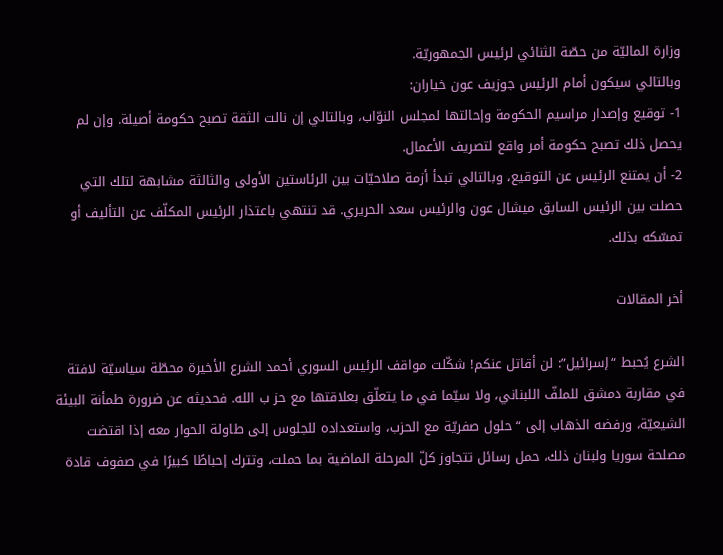وزارة الماليّة من حصّة الثنائي لرئيس الجمهوريّة.
وبالتالي سيكون أمام الرئيس جوزيف عون خياران:
1- توقيع وإصدار مراسيم الحكومة وإحالتها لمجلس النوّاب، وبالتالي إن نالت الثقة تصبح حكومة أصيلة. وإن لم يحصل ذلك تصبح حكومة أمر واقع لتصريف الأعمال.
2- أن يمتنع الرئيس عن التوقيع، وبالتالي تبدأ أزمة صلاحيّات بين الرئاستين الأولى والثالثة مشابهة لتلك التي حصلت بين الرئيس السابق ميشال عون والرئيس سعد الحريري. قد تنتهي باعتذار الرئيس المكلّف عن التأليف أو تمسّكه بذلك.

أخر المقالات

الشرع يُحبط “إسرائيل”: لن أقاتل عنكم! شكّلت مواقف الرئيس السوري أحمد الشرع الأخيرة محطّة سياسيّة لافتة في مقاربة دمشق للملفّ اللبناني، ولا سيّما في ما يتعلّق بعلاقتها مع حز ب الله. فحديثه عن ضرورة طمأنة البيئة الشيعيّة، ورفضه الذهاب إلى “حلول صفريّة مع الحزب، واستعداده للجلوس إلى طاولة الحوار معه إذا اقتضت مصلحة سوريا ولبنان ذلك، حمل رسائل تتجاوز كلّ المرحلة الماضية بما حملت، وتترك إحباطًا كبيرًا في صفوف قادة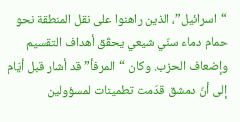“اسرائيل”، الذين راهنوا على نقل المنطقة نحو حمام دماء سنّي شيعي يحقّق أهداف التقسيم وإضعاف الحزب. وكان “المرفأ” قد أشار قبل أيّام إلى أنّ دمشق قدّمت تطمينات لمسؤولين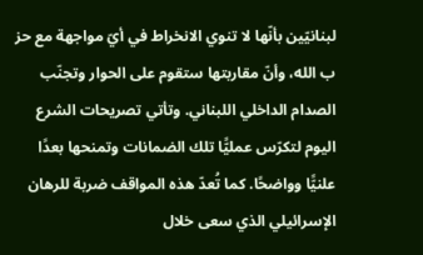لبنانيّين بأنّها لا تنوي الانخراط في أيّ مواجهة مع حز ب الله، وأنّ مقاربتها ستقوم على الحوار وتجنّب الصدام الداخلي اللبناني. وتأتي تصريحات الشرع اليوم لتكرّس عمليًّا تلك الضمانات وتمنحها بعدًا علنيًّا وواضحًا. كما تُعدّ هذه المواقف ضربة للرهان الإسرائيلي الذي سعى خلال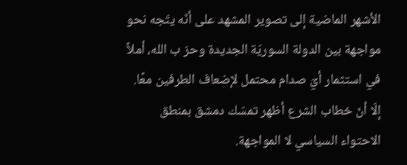الأشهر الماضية إلى تصوير المشهد على أنّه يتّجه نحو مواجهة بين الدولة السوريّة الجديدة وحز ب الله، أملاً في استثمار أيّ صدام محتمل لإضعاف الطرفين معًا. إلّا أنّ خطاب الشرع أظهر تمسّك دمشق بمنطق الاحتواء السياسي لا المواجهة.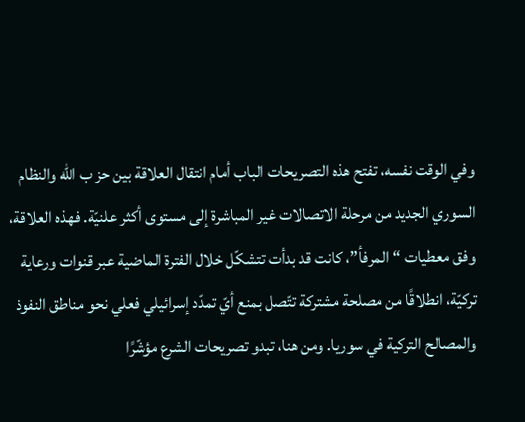وفي الوقت نفسه، تفتح هذه التصريحات الباب أمام انتقال العلاقة بين حز ب الله والنظام السوري الجديد من مرحلة الاتصالات غير المباشرة إلى مستوى أكثر علنيّة. فهذه العلاقة، وفق معطيات “المرفأ”، كانت قد بدأت تتشكّل خلال الفترة الماضية عبر قنوات ورعاية تركيّة، انطلاقًا من مصلحة مشتركة تتّصل بمنع أيّ تمدّد إسرائيلي فعلي نحو مناطق النفوذ والمصالح التركية في سوريا. ومن هنا، تبدو تصريحات الشرع مؤشّرًا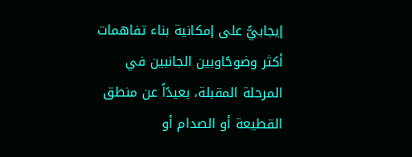إيجابيًّ على إمكانية بناء تفاهمات أكثر وضوحًاوبين الجانبين في المرحلة المقبلة، بعيدًاً عن منطق القطيعة أو الصدام أو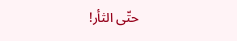حتّى الثأر!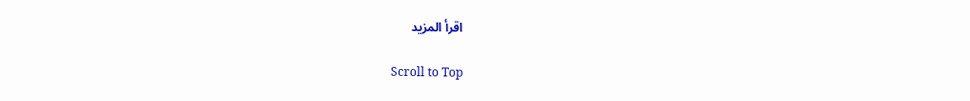اقرأ المزيد

Scroll to Top